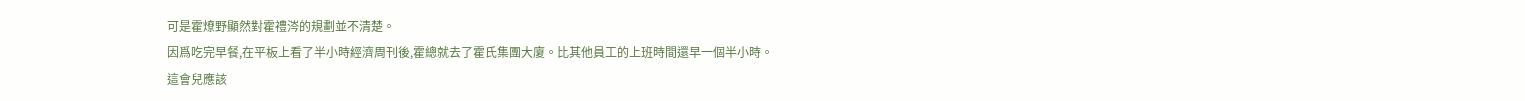可是霍燎野顯然對霍禮涔的規劃並不清楚。
因爲吃完早餐,在平板上看了半小時經濟周刊後,霍總就去了霍氏集團大廈。比其他員工的上班時間還早一個半小時。
這會兒應該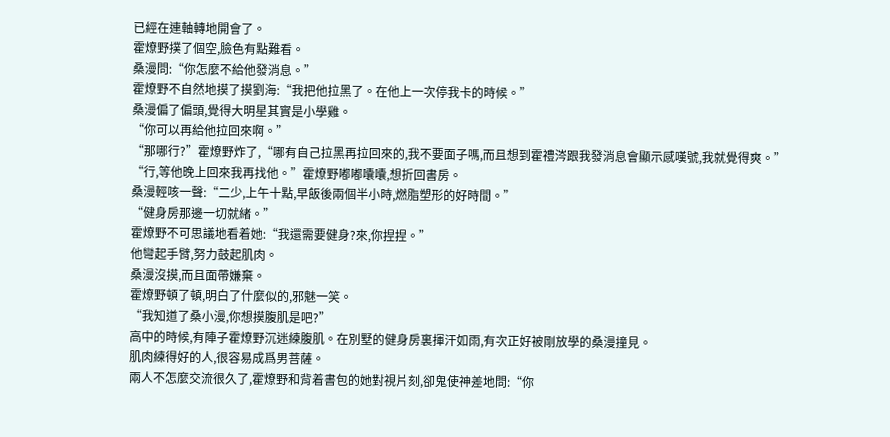已經在連軸轉地開會了。
霍燎野撲了個空,臉色有點難看。
桑漫問:“你怎麼不給他發消息。”
霍燎野不自然地摸了摸劉海:“我把他拉黑了。在他上一次停我卡的時候。”
桑漫偏了偏頭,覺得大明星其實是小學雞。
“你可以再給他拉回來啊。”
“那哪行?”霍燎野炸了,“哪有自己拉黑再拉回來的,我不要面子嗎,而且想到霍禮涔跟我發消息會顯示感嘆號,我就覺得爽。”
“行,等他晚上回來我再找他。”霍燎野嘟嘟囔囔,想折回書房。
桑漫輕咳一聲:“二少,上午十點,早飯後兩個半小時,燃脂塑形的好時間。”
“健身房那邊一切就緒。”
霍燎野不可思議地看着她:“我還需要健身?來,你捏捏。”
他彎起手臂,努力鼓起肌肉。
桑漫沒摸,而且面帶嫌棄。
霍燎野頓了頓,明白了什麼似的,邪魅一笑。
“我知道了桑小漫,你想摸腹肌是吧?”
高中的時候,有陣子霍燎野沉迷練腹肌。在別墅的健身房裏揮汗如雨,有次正好被剛放學的桑漫撞見。
肌肉練得好的人,很容易成爲男菩薩。
兩人不怎麼交流很久了,霍燎野和背着書包的她對視片刻,卻鬼使神差地問:“你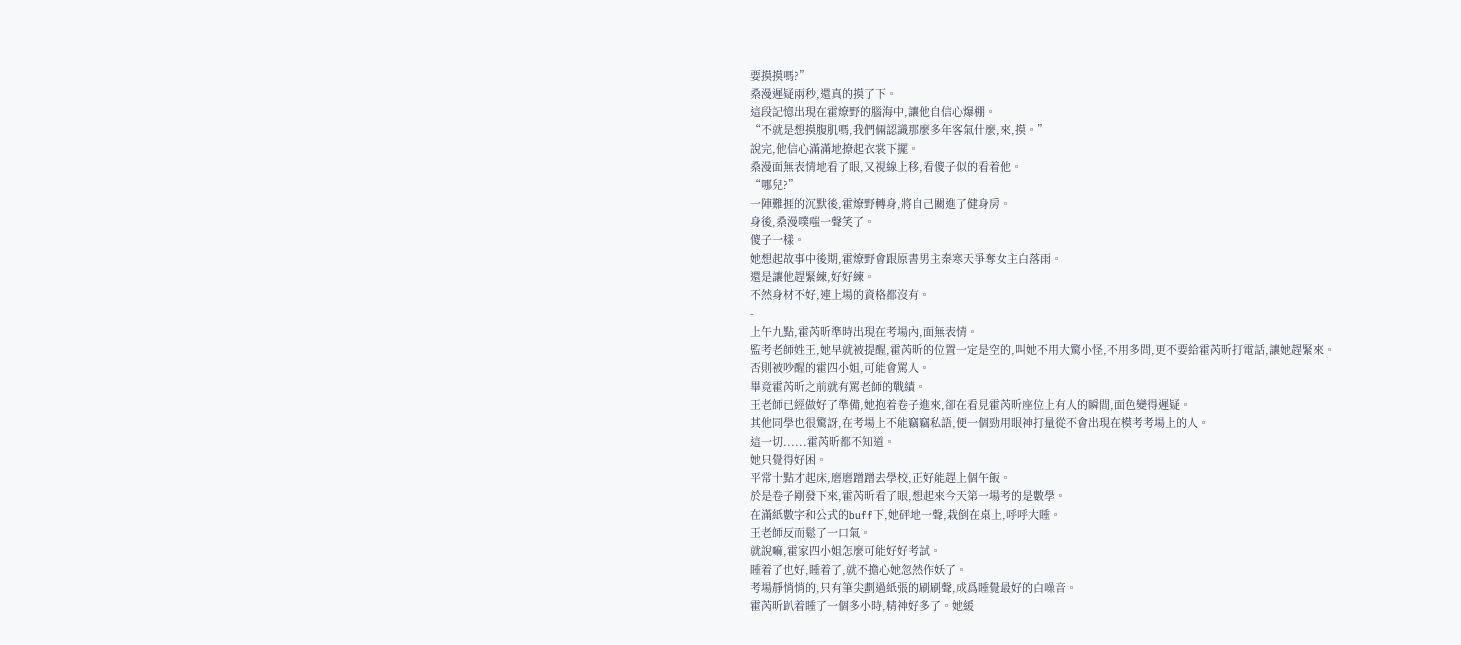要摸摸嗎?”
桑漫遲疑兩秒,還真的摸了下。
這段記憶出現在霍燎野的腦海中,讓他自信心爆棚。
“不就是想摸腹肌嗎,我們倆認識那麼多年客氣什麼,來,摸。”
說完,他信心滿滿地撩起衣裳下擺。
桑漫面無表情地看了眼,又視線上移,看傻子似的看着他。
“哪兒?”
一陣難捱的沉默後,霍燎野轉身,將自己關進了健身房。
身後,桑漫噗嗤一聲笑了。
傻子一樣。
她想起故事中後期,霍燎野會跟原書男主秦寒天爭奪女主白落雨。
還是讓他趕緊練,好好練。
不然身材不好,連上場的資格都沒有。
-
上午九點,霍芮昕準時出現在考場內,面無表情。
監考老師姓王,她早就被提醒,霍芮昕的位置一定是空的,叫她不用大驚小怪,不用多問,更不要給霍芮昕打電話,讓她趕緊來。
否則被吵醒的霍四小姐,可能會罵人。
畢竟霍芮昕之前就有罵老師的戰績。
王老師已經做好了準備,她抱着卷子進來,卻在看見霍芮昕座位上有人的瞬間,面色變得遲疑。
其他同學也很驚訝,在考場上不能竊竊私語,便一個勁用眼神打量從不會出現在模考考場上的人。
這一切......霍芮昕都不知道。
她只覺得好困。
平常十點才起床,磨磨蹭蹭去學校,正好能趕上個午飯。
於是卷子剛發下來,霍芮昕看了眼,想起來今天第一場考的是數學。
在滿紙數字和公式的buff下,她砰地一聲,栽倒在桌上,呼呼大睡。
王老師反而鬆了一口氣。
就說嘛,霍家四小姐怎麼可能好好考試。
睡着了也好,睡着了,就不擔心她忽然作妖了。
考場靜悄悄的,只有筆尖劃過紙張的刷刷聲,成爲睡覺最好的白噪音。
霍芮昕趴着睡了一個多小時,精神好多了。她緩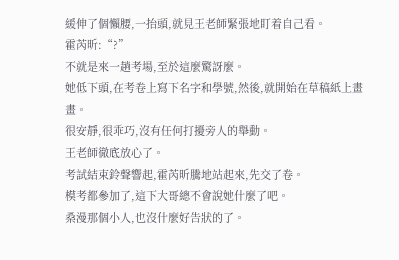緩伸了個懶腰,一抬頭,就見王老師緊張地盯着自己看。
霍芮昕:“?”
不就是來一趟考場,至於這麼驚訝麼。
她低下頭,在考卷上寫下名字和學號,然後,就開始在草稿紙上畫畫。
很安靜,很乖巧,沒有任何打擾旁人的舉動。
王老師徹底放心了。
考試結束鈴聲響起,霍芮昕騰地站起來,先交了卷。
模考都參加了,這下大哥總不會說她什麼了吧。
桑漫那個小人,也沒什麼好告狀的了。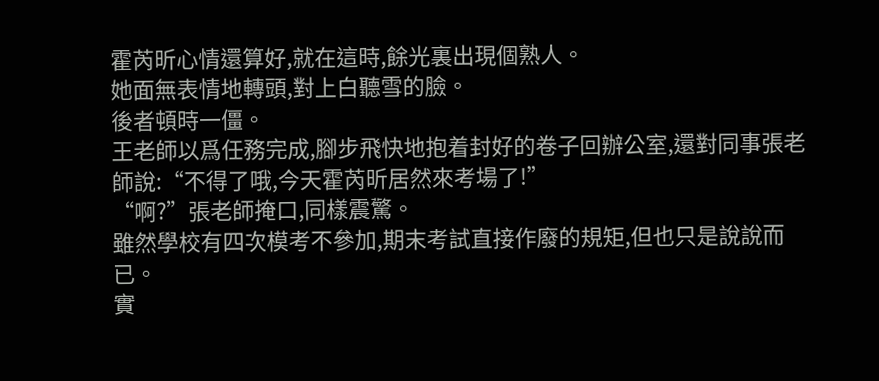霍芮昕心情還算好,就在這時,餘光裏出現個熟人。
她面無表情地轉頭,對上白聽雪的臉。
後者頓時一僵。
王老師以爲任務完成,腳步飛快地抱着封好的卷子回辦公室,還對同事張老師說:“不得了哦,今天霍芮昕居然來考場了!”
“啊?”張老師掩口,同樣震驚。
雖然學校有四次模考不參加,期末考試直接作廢的規矩,但也只是說說而已。
實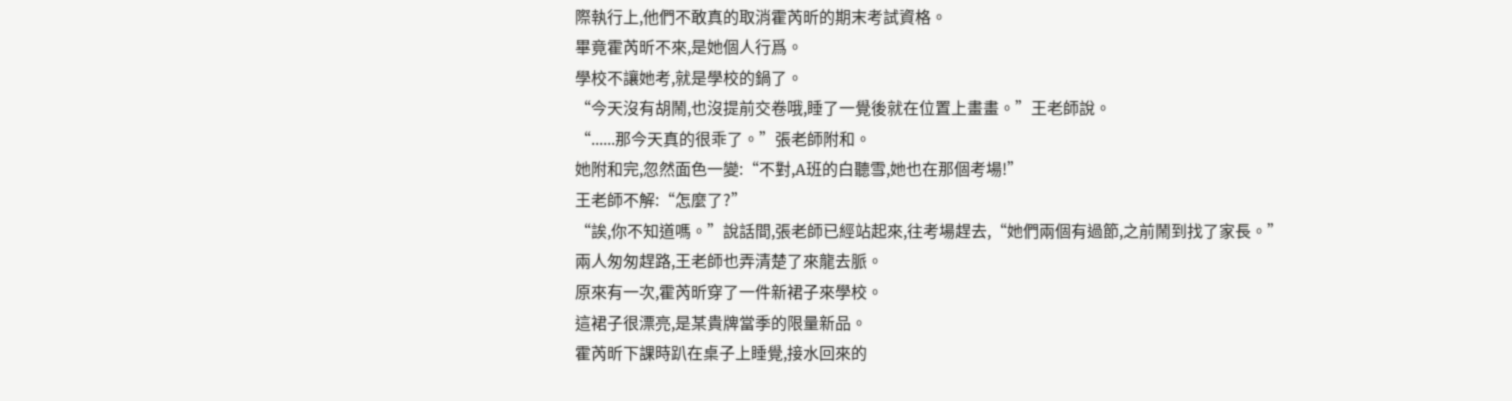際執行上,他們不敢真的取消霍芮昕的期末考試資格。
畢竟霍芮昕不來,是她個人行爲。
學校不讓她考,就是學校的鍋了。
“今天沒有胡鬧,也沒提前交卷哦,睡了一覺後就在位置上畫畫。”王老師說。
“......那今天真的很乖了。”張老師附和。
她附和完,忽然面色一變:“不對,A班的白聽雪,她也在那個考場!”
王老師不解:“怎麼了?”
“誒,你不知道嗎。”說話間,張老師已經站起來,往考場趕去,“她們兩個有過節,之前鬧到找了家長。”
兩人匆匆趕路,王老師也弄清楚了來龍去脈。
原來有一次,霍芮昕穿了一件新裙子來學校。
這裙子很漂亮,是某貴牌當季的限量新品。
霍芮昕下課時趴在桌子上睡覺,接水回來的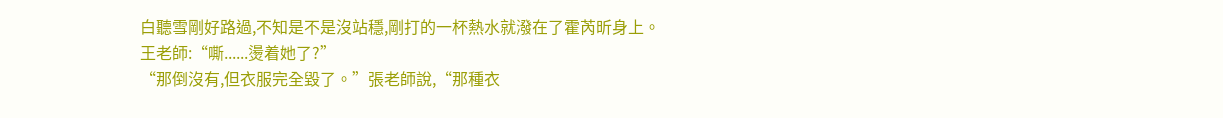白聽雪剛好路過,不知是不是沒站穩,剛打的一杯熱水就潑在了霍芮昕身上。
王老師:“嘶......燙着她了?”
“那倒沒有,但衣服完全毀了。”張老師說,“那種衣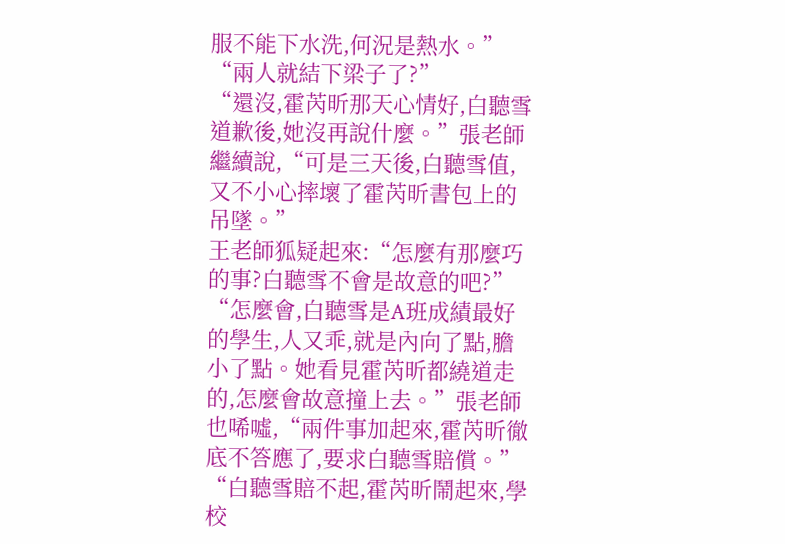服不能下水洗,何況是熱水。”
“兩人就結下梁子了?”
“還沒,霍芮昕那天心情好,白聽雪道歉後,她沒再說什麼。”張老師繼續說,“可是三天後,白聽雪值,又不小心摔壞了霍芮昕書包上的吊墜。”
王老師狐疑起來:“怎麼有那麼巧的事?白聽雪不會是故意的吧?”
“怎麼會,白聽雪是A班成績最好的學生,人又乖,就是內向了點,膽小了點。她看見霍芮昕都繞道走的,怎麼會故意撞上去。”張老師也唏噓,“兩件事加起來,霍芮昕徹底不答應了,要求白聽雪賠償。”
“白聽雪賠不起,霍芮昕鬧起來,學校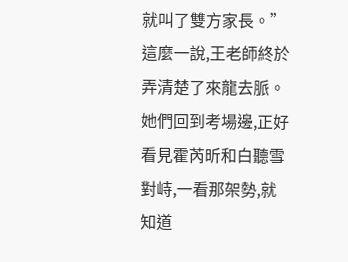就叫了雙方家長。”
這麼一說,王老師終於弄清楚了來龍去脈。
她們回到考場邊,正好看見霍芮昕和白聽雪對峙,一看那架勢,就知道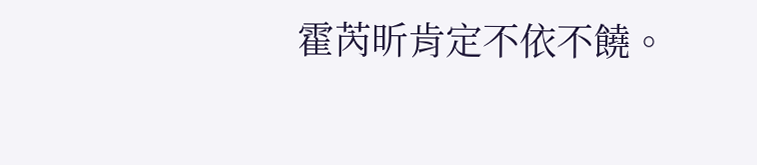霍芮昕肯定不依不饒。